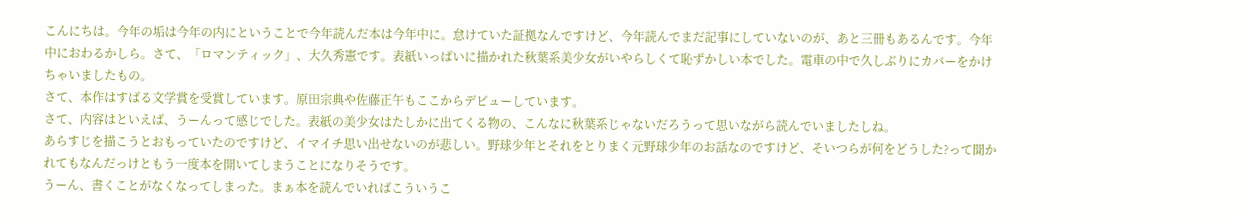こんにちは。今年の垢は今年の内にということで今年読んだ本は今年中に。怠けていた証拠なんですけど、今年読んでまだ記事にしていないのが、あと三冊もあるんです。今年中におわるかしら。さて、「ロマンティック」、大久秀憲です。表紙いっぱいに描かれた秋葉系美少女がいやらしくて恥ずかしい本でした。電車の中で久しぶりにカバーをかけちゃいましたもの。
さて、本作はすばる文学賞を受賞しています。原田宗典や佐藤正午もここからデビューしています。
さて、内容はといえば、うーんって感じでした。表紙の美少女はたしかに出てくる物の、こんなに秋葉系じゃないだろうって思いながら読んでいましたしね。
あらすじを描こうとおもっていたのですけど、イマイチ思い出せないのが悲しい。野球少年とそれをとりまく元野球少年のお話なのですけど、そいつらが何をどうした?って聞かれてもなんだっけともう一度本を開いてしまうことになりそうです。
うーん、書くことがなくなってしまった。まぁ本を読んでいればこういうこ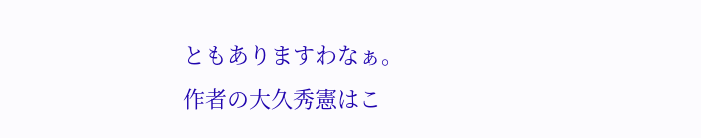ともありますわなぁ。
作者の大久秀憲はこ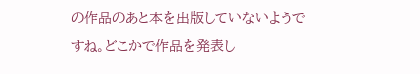の作品のあと本を出版していないようですね。どこかで作品を発表し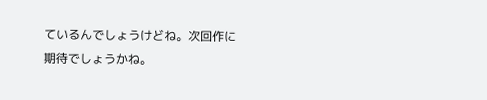ているんでしょうけどね。次回作に期待でしょうかね。